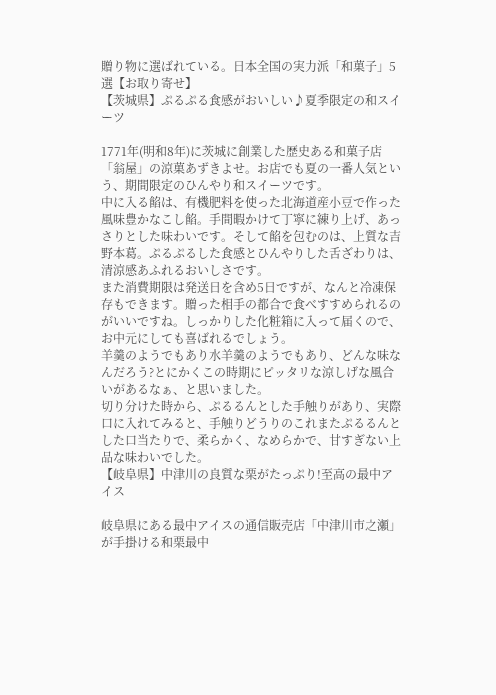贈り物に選ばれている。日本全国の実力派「和菓子」5選【お取り寄せ】
【茨城県】ぷるぷる食感がおいしい♪夏季限定の和スイーツ

1771年(明和8年)に茨城に創業した歴史ある和菓子店「翁屋」の涼菓あずきよせ。お店でも夏の一番人気という、期間限定のひんやり和スイーツです。
中に入る餡は、有機肥料を使った北海道産小豆で作った風味豊かなこし餡。手間暇かけて丁寧に練り上げ、あっさりとした味わいです。そして餡を包むのは、上質な吉野本葛。ぷるぷるした食感とひんやりした舌ざわりは、清涼感あふれるおいしさです。
また消費期限は発送日を含め5日ですが、なんと冷凍保存もできます。贈った相手の都合で食べすすめられるのがいいですね。しっかりした化粧箱に入って届くので、お中元にしても喜ばれるでしょう。
羊羹のようでもあり水羊羹のようでもあり、どんな味なんだろう?とにかくこの時期にピッタリな涼しげな風合いがあるなぁ、と思いました。
切り分けた時から、ぷるるんとした手触りがあり、実際口に入れてみると、手触りどうりのこれまたぷるるんとした口当たりで、柔らかく、なめらかで、甘すぎない上品な味わいでした。
【岐阜県】中津川の良質な栗がたっぷり!至高の最中アイス

岐阜県にある最中アイスの通信販売店「中津川市之瀬」が手掛ける和栗最中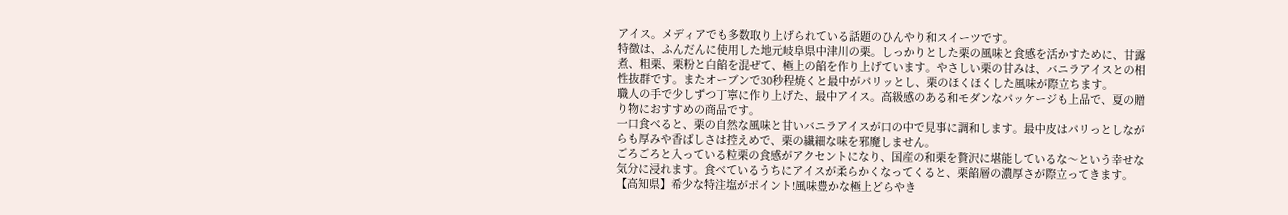アイス。メディアでも多数取り上げられている話題のひんやり和スイーツです。
特徴は、ふんだんに使用した地元岐阜県中津川の栗。しっかりとした栗の風味と食感を活かすために、甘露煮、粗栗、栗粉と白餡を混ぜて、極上の餡を作り上げています。やさしい栗の甘みは、バニラアイスとの相性抜群です。またオーブンで30秒程焼くと最中がパリッとし、栗のほくほくした風味が際立ちます。
職人の手で少しずつ丁寧に作り上げた、最中アイス。高級感のある和モダンなパッケージも上品で、夏の贈り物におすすめの商品です。
一口食べると、栗の自然な風味と甘いバニラアイスが口の中で見事に調和します。最中皮はパリっとしながらも厚みや香ばしさは控えめで、栗の繊細な味を邪魔しません。
ごろごろと入っている粒栗の食感がアクセントになり、国産の和栗を贅沢に堪能しているな〜という幸せな気分に浸れます。食べているうちにアイスが柔らかくなってくると、栗餡層の濃厚さが際立ってきます。
【高知県】希少な特注塩がポイント!風味豊かな極上どらやき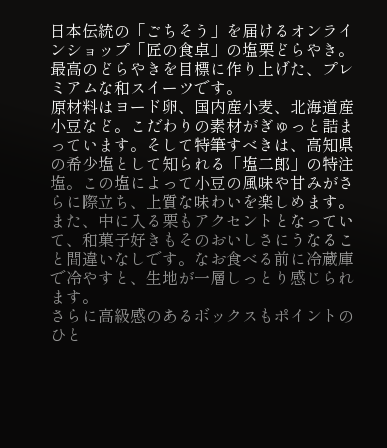日本伝統の「ごちそう」を届けるオンラインショップ「匠の食卓」の塩栗どらやき。最高のどらやきを目標に作り上げた、プレミアムな和スイーツです。
原材料はヨード卵、国内産小麦、北海道産小豆など。こだわりの素材がぎゅっと詰まっています。そして特筆すべきは、高知県の希少塩として知られる「塩二郎」の特注塩。この塩によって小豆の風味や甘みがさらに際立ち、上質な味わいを楽しめます。また、中に入る栗もアクセントとなっていて、和菓子好きもそのおいしさにうなること間違いなしです。なお食べる前に冷蔵庫で冷やすと、生地が一層しっとり感じられます。
さらに高級感のあるボックスもポイントのひと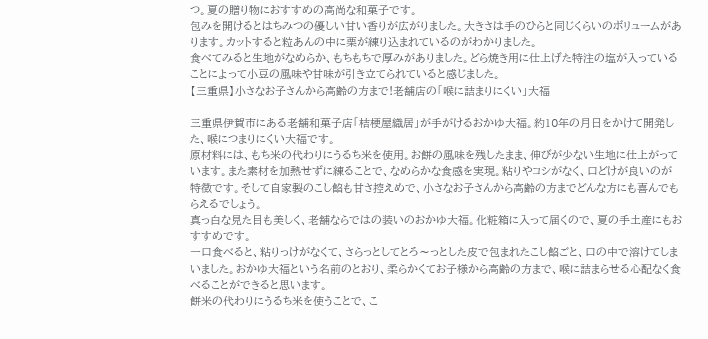つ。夏の贈り物におすすめの高尚な和菓子です。
包みを開けるとはちみつの優しい甘い香りが広がりました。大きさは手のひらと同じくらいのボリュームがあります。カットすると粒あんの中に栗が練り込まれているのがわかりました。
食べてみると生地がなめらか、もちもちで厚みがありました。どら焼き用に仕上げた特注の塩が入っていることによって小豆の風味や甘味が引き立てられていると感じました。
【三重県】小さなお子さんから高齢の方まで!老舗店の「喉に詰まりにくい」大福

三重県伊賀市にある老舗和菓子店「桔梗屋織居」が手がけるおかゆ大福。約10年の月日をかけて開発した、喉につまりにくい大福です。
原材料には、もち米の代わりにうるち米を使用。お餅の風味を残したまま、伸びが少ない生地に仕上がっています。また素材を加熱せずに練ることで、なめらかな食感を実現。粘りやコシがなく、口どけが良いのが特徴です。そして自家製のこし餡も甘さ控えめで、小さなお子さんから高齢の方までどんな方にも喜んでもらえるでしょう。
真っ白な見た目も美しく、老舗ならではの装いのおかゆ大福。化粧箱に入って届くので、夏の手土産にもおすすめです。
一口食べると、粘りっけがなくて、さらっとしてとろ〜っとした皮で包まれたこし餡ごと、口の中で溶けてしまいました。おかゆ大福という名前のとおり、柔らかくてお子様から高齢の方まで、喉に詰まらせる心配なく食べることができると思います。
餅米の代わりにうるち米を使うことで、こ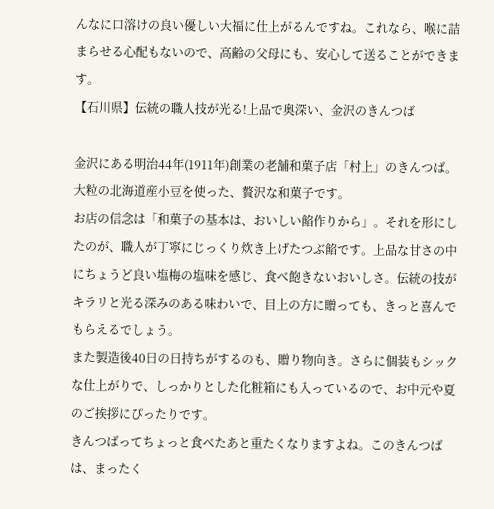んなに口溶けの良い優しい大福に仕上がるんですね。これなら、喉に詰まらせる心配もないので、高齢の父母にも、安心して送ることができます。
【石川県】伝統の職人技が光る!上品で奥深い、金沢のきんつば

金沢にある明治44年(1911年)創業の老舗和菓子店「村上」のきんつば。大粒の北海道産小豆を使った、贅沢な和菓子です。
お店の信念は「和菓子の基本は、おいしい餡作りから」。それを形にしたのが、職人が丁寧にじっくり炊き上げたつぶ餡です。上品な甘さの中にちょうど良い塩梅の塩味を感じ、食べ飽きないおいしさ。伝統の技がキラリと光る深みのある味わいで、目上の方に贈っても、きっと喜んでもらえるでしょう。
また製造後40日の日持ちがするのも、贈り物向き。さらに個装もシックな仕上がりで、しっかりとした化粧箱にも入っているので、お中元や夏のご挨拶にぴったりです。
きんつばってちょっと食べたあと重たくなりますよね。このきんつばは、まったく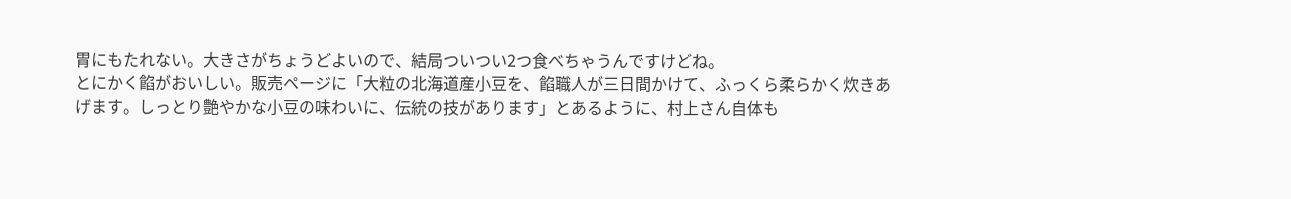胃にもたれない。大きさがちょうどよいので、結局ついつい2つ食べちゃうんですけどね。
とにかく餡がおいしい。販売ページに「大粒の北海道産小豆を、餡職人が三日間かけて、ふっくら柔らかく炊きあげます。しっとり艶やかな小豆の味わいに、伝統の技があります」とあるように、村上さん自体も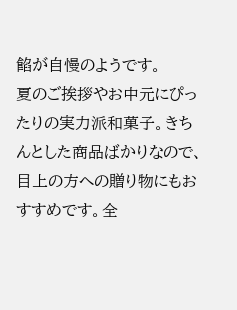餡が自慢のようです。
夏のご挨拶やお中元にぴったりの実力派和菓子。きちんとした商品ばかりなので、目上の方への贈り物にもおすすめです。全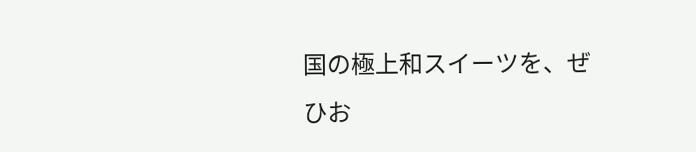国の極上和スイーツを、ぜひお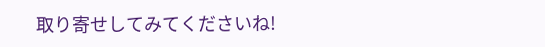取り寄せしてみてくださいね!